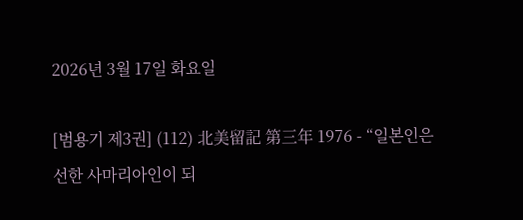2026년 3월 17일 화요일

[범용기 제3권] (112) 北美留記 第三年 1976 - “일본인은 선한 사마리아인이 되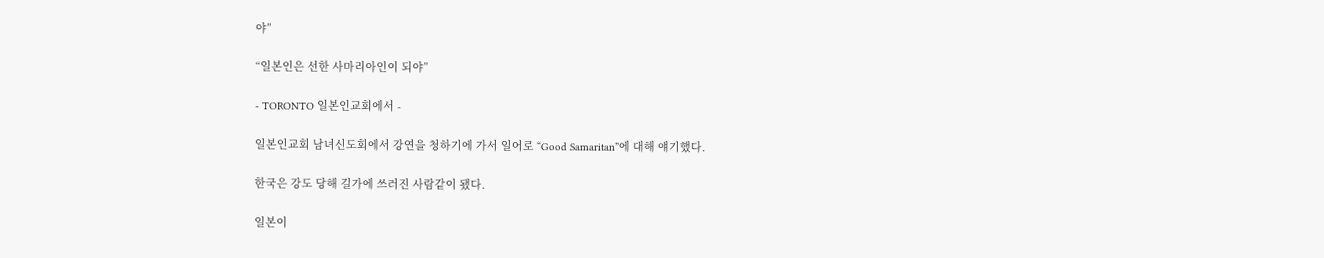야”

“일본인은 선한 사마리아인이 되야”

- TORONTO 일본인교회에서 -

일본인교회 남녀신도회에서 강연을 청하기에 가서 일어로 “Good Samaritan”에 대해 얘기했다.

한국은 강도 당해 길가에 쓰러진 사람같이 됐다.

일본이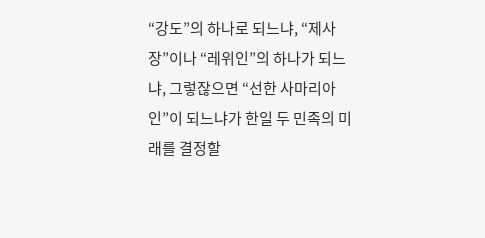“강도”의 하나로 되느냐, “제사장”이나 “레위인”의 하나가 되느냐, 그렇잖으면 “선한 사마리아인”이 되느냐가 한일 두 민족의 미래를 결정할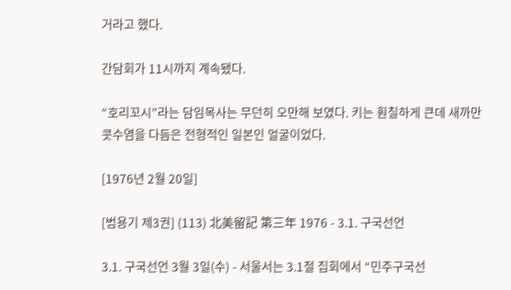거라고 했다.

간담회가 11시까지 계속됐다.

“호리꼬시”라는 담임목사는 무던히 오만해 보였다. 키는 훤칠하게 큰데 새까만 콧수염을 다듬은 전형적인 일본인 얼굴이었다.

[1976년 2월 20일]

[범용기 제3권] (113) 北美留記 第三年 1976 - 3.1. 구국선언

3.1. 구국선언 3월 3일(수) - 서울서는 3.1절 집회에서 “민주구국선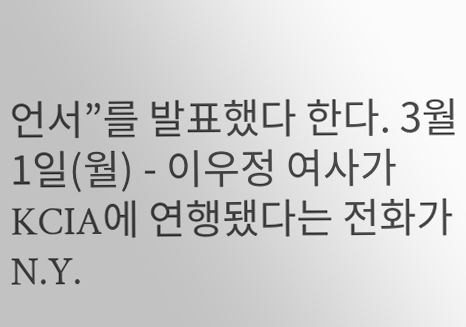언서”를 발표했다 한다. 3월 1일(월) - 이우정 여사가 KCIA에 연행됐다는 전화가 N.Y.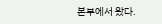본부에서 왔다.